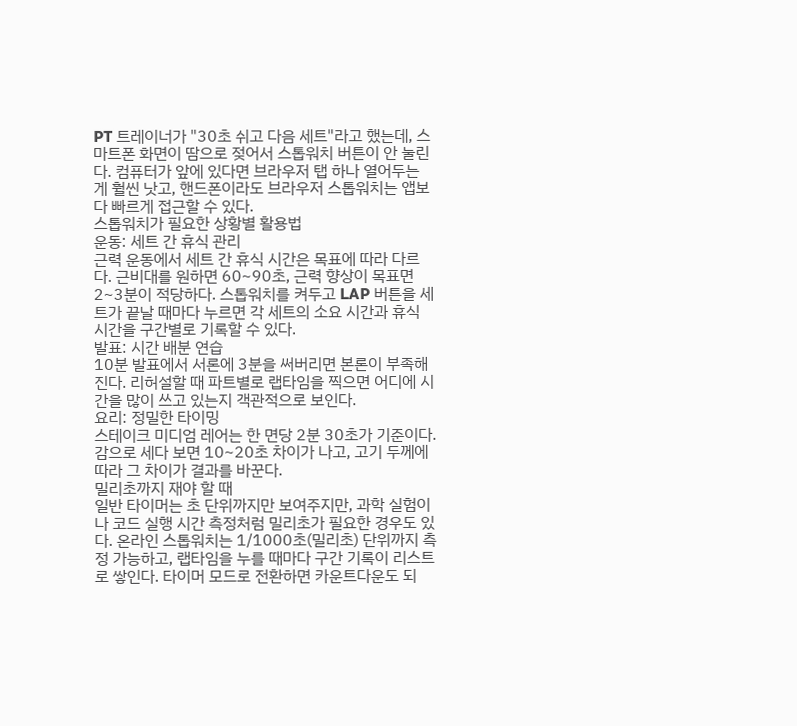PT 트레이너가 "30초 쉬고 다음 세트"라고 했는데, 스마트폰 화면이 땀으로 젖어서 스톱워치 버튼이 안 눌린다. 컴퓨터가 앞에 있다면 브라우저 탭 하나 열어두는 게 훨씬 낫고, 핸드폰이라도 브라우저 스톱워치는 앱보다 빠르게 접근할 수 있다.
스톱워치가 필요한 상황별 활용법
운동: 세트 간 휴식 관리
근력 운동에서 세트 간 휴식 시간은 목표에 따라 다르다. 근비대를 원하면 60~90초, 근력 향상이 목표면 2~3분이 적당하다. 스톱워치를 켜두고 LAP 버튼을 세트가 끝날 때마다 누르면 각 세트의 소요 시간과 휴식 시간을 구간별로 기록할 수 있다.
발표: 시간 배분 연습
10분 발표에서 서론에 3분을 써버리면 본론이 부족해진다. 리허설할 때 파트별로 랩타임을 찍으면 어디에 시간을 많이 쓰고 있는지 객관적으로 보인다.
요리: 정밀한 타이밍
스테이크 미디엄 레어는 한 면당 2분 30초가 기준이다. 감으로 세다 보면 10~20초 차이가 나고, 고기 두께에 따라 그 차이가 결과를 바꾼다.
밀리초까지 재야 할 때
일반 타이머는 초 단위까지만 보여주지만, 과학 실험이나 코드 실행 시간 측정처럼 밀리초가 필요한 경우도 있다. 온라인 스톱워치는 1/1000초(밀리초) 단위까지 측정 가능하고, 랩타임을 누를 때마다 구간 기록이 리스트로 쌓인다. 타이머 모드로 전환하면 카운트다운도 되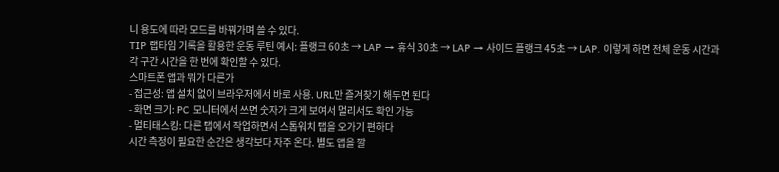니 용도에 따라 모드를 바꿔가며 쓸 수 있다.
TIP 랩타임 기록을 활용한 운동 루틴 예시: 플랭크 60초 → LAP → 휴식 30초 → LAP → 사이드 플랭크 45초 → LAP. 이렇게 하면 전체 운동 시간과 각 구간 시간을 한 번에 확인할 수 있다.
스마트폰 앱과 뭐가 다른가
- 접근성: 앱 설치 없이 브라우저에서 바로 사용. URL만 즐겨찾기 해두면 된다
- 화면 크기: PC 모니터에서 쓰면 숫자가 크게 보여서 멀리서도 확인 가능
- 멀티태스킹: 다른 탭에서 작업하면서 스톱워치 탭을 오가기 편하다
시간 측정이 필요한 순간은 생각보다 자주 온다. 별도 앱을 깔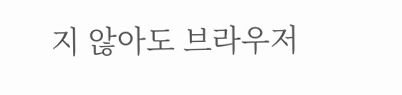지 않아도 브라우저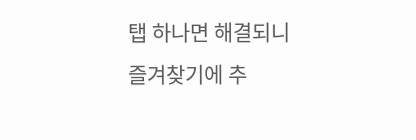탭 하나면 해결되니 즐겨찾기에 추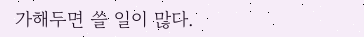가해두면 쓸 일이 많다.